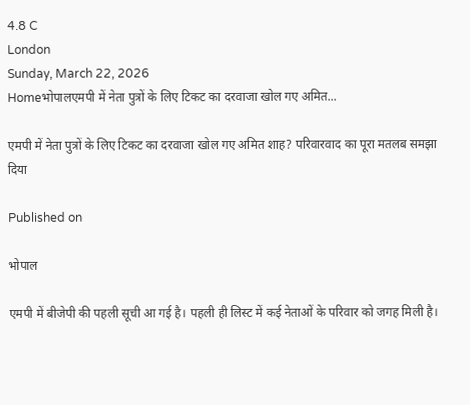4.8 C
London
Sunday, March 22, 2026
Homeभोपालएमपी में नेता पुत्रों के लिए टिकट का दरवाजा खोल गए अमित...

एमपी में नेता पुत्रों के लिए टिकट का दरवाजा खोल गए अमित शाह? परिवारवाद का पूरा मतलब समझा दिया

Published on

भोपाल

एमपी में बीजेपी की पहली सूची आ गई है। पहली ही लिस्ट में कई नेताओं के परिवार को जगह मिली है।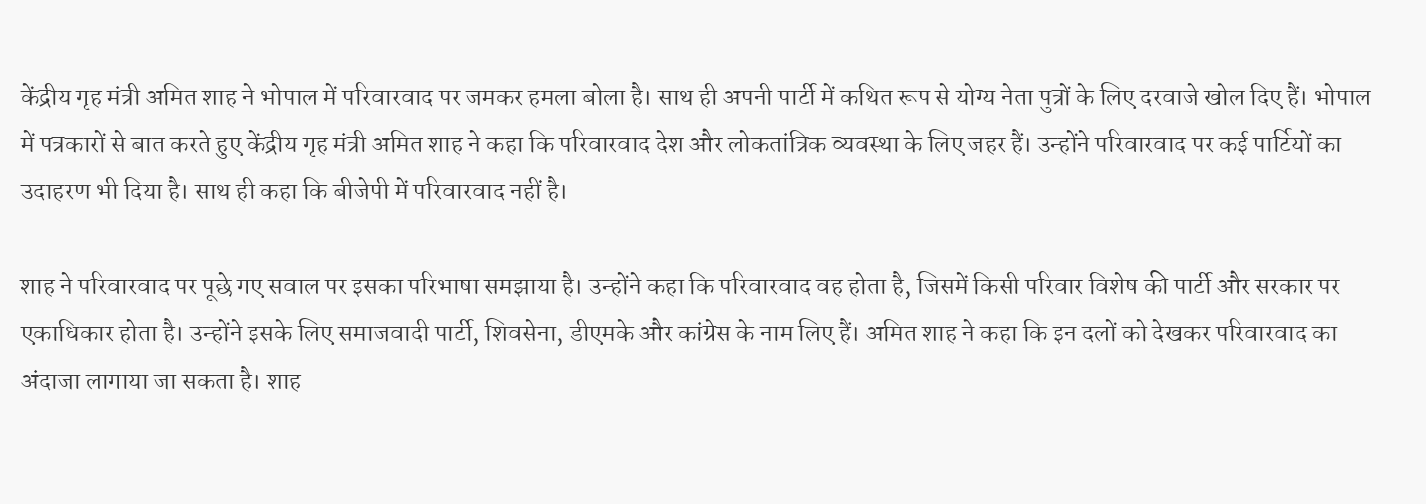केंद्रीय गृह मंत्री अमित शाह ने भोपाल में परिवारवाद पर जमकर हमला बोला है। साथ ही अपनी पार्टी में कथित रूप से योग्य नेता पुत्रों के लिए दरवाजे खोल दिए हैं। भोपाल में पत्रकारों से बात करते हुए केंद्रीय गृह मंत्री अमित शाह ने कहा कि परिवारवाद देश और लोकतांत्रिक व्यवस्था के लिए जहर हैं। उन्होंने परिवारवाद पर कई पार्टियों का उदाहरण भी दिया है। साथ ही कहा कि बीजेपी में परिवारवाद नहीं है।

शाह ने परिवारवाद पर पूछे गए सवाल पर इसका परिभाषा समझाया है। उन्होंने कहा कि परिवारवाद वह होता है, जिसमें किसी परिवार विशेष की पार्टी और सरकार पर एकाधिकार होता है। उन्होंने इसके लिए समाजवादी पार्टी, शिवसेना, डीएमके और कांग्रेस के नाम लिए हैं। अमित शाह ने कहा कि इन दलों को देखकर परिवारवाद का अंदाजा लागाया जा सकता है। शाह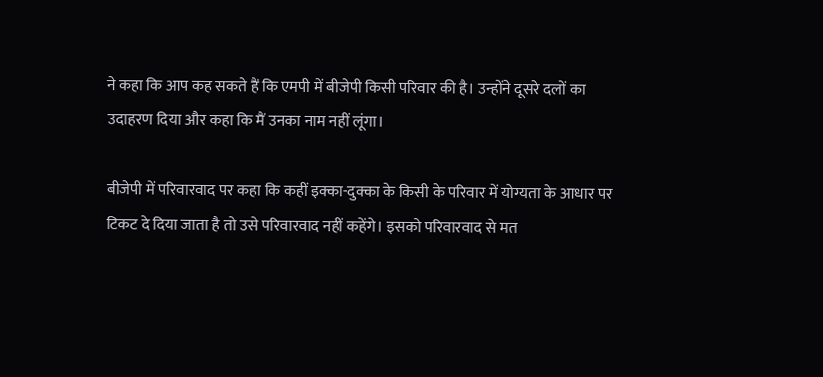ने कहा कि आप कह सकते हैं कि एमपी में बीजेपी किसी परिवार की है। उन्होंने दूसरे दलों का उदाहरण दिया और कहा कि मैं उनका नाम नहीं लूंगा।

बीजेपी में परिवारवाद पर कहा कि कहीं इक्का-दुक्का के किसी के परिवार में योग्यता के आधार पर टिकट दे दिया जाता है तो उसे परिवारवाद नहीं कहेंगे। इसको परिवारवाद से मत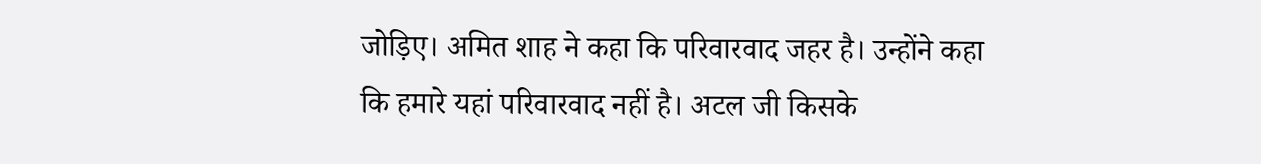जोड़िए। अमित शाह ने कहा कि परिवारवाद जहर है। उन्होंने कहा कि हमारे यहां परिवारवाद नहीं है। अटल जी किसके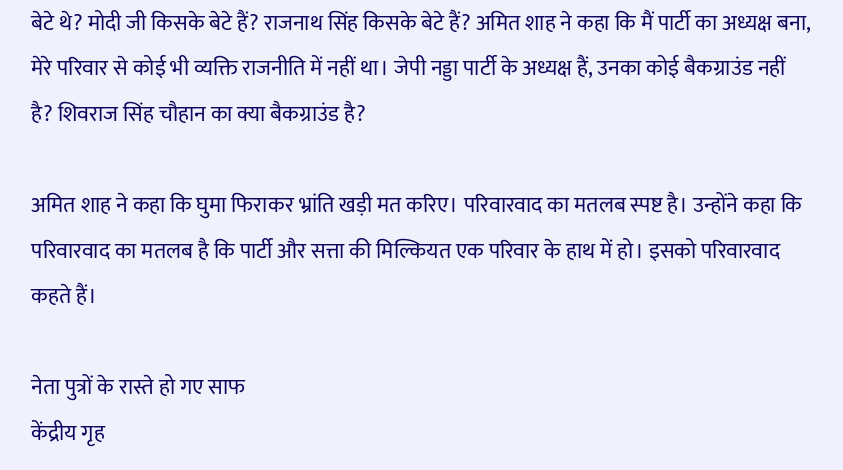बेटे थे? मोदी जी किसके बेटे हैं? राजनाथ सिंह किसके बेटे हैं? अमित शाह ने कहा कि मैं पार्टी का अध्यक्ष बना, मेरे परिवार से कोई भी व्यक्ति राजनीति में नहीं था। जेपी नड्डा पार्टी के अध्यक्ष हैं, उनका कोई बैकग्राउंड नहीं है? शिवराज सिंह चौहान का क्या बैकग्राउंड है?

अमित शाह ने कहा कि घुमा फिराकर भ्रांति खड़ी मत करिए। परिवारवाद का मतलब स्पष्ट है। उन्होंने कहा कि परिवारवाद का मतलब है कि पार्टी और सत्ता की मिल्कियत एक परिवार के हाथ में हो। इसको परिवारवाद कहते हैं।

नेता पुत्रों के रास्ते हो गए साफ
केंद्रीय गृह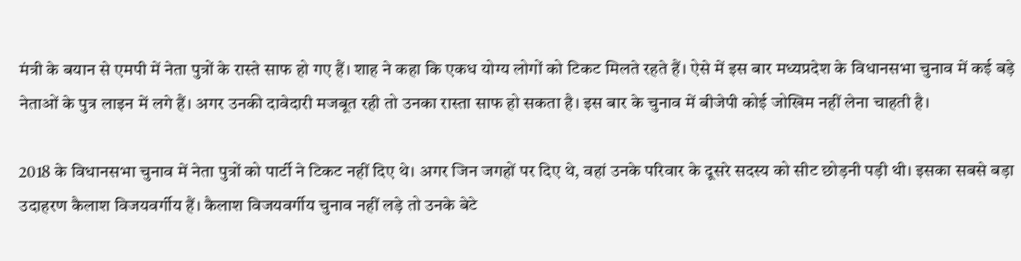मंत्री के बयान से एमपी में नेता पुत्रों के रास्ते साफ हो गए हैं। शाह ने कहा कि एकध योग्य लोगों को टिकट मिलते रहते हैं। ऐसे में इस बार मध्यप्रदेश के विधानसभा चुनाव में कई बड़े नेताओं के पुत्र लाइन में लगे हैं। अगर उनकी दावेदारी मजबूत रही तो उनका रास्ता साफ हो सकता है। इस बार के चुनाव में बीजेपी कोई जोखिम नहीं लेना चाहती है।

2018 के विधानसभा चुनाव में नेता पुत्रों को पार्टी ने टिकट नहीं दिए थे। अगर जिन जगहों पर दिए थे, वहां उनके परिवार के दूसरे सदस्य को सीट छोड़नी पड़ी थी। इसका सबसे बड़ा उदाहरण कैलाश विजयवर्गीय हैं। कैलाश विजयवर्गीय चुनाव नहीं लड़े तो उनके बेटे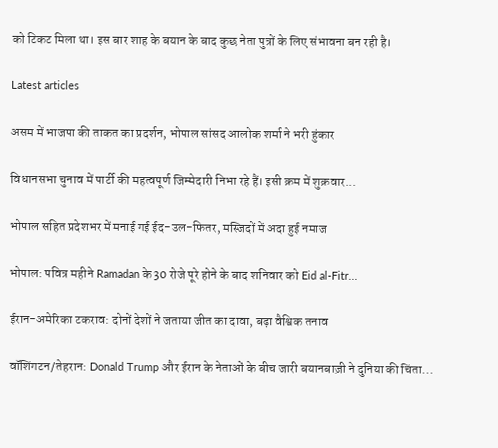को टिकट मिला था। इस बार शाह के बयान के बाद कुछ नेता पुत्रों के लिए संभावना बन रही है।

Latest articles

असम में भाजपा की ताकत का प्रदर्शन, भोपाल सांसद आलोक शर्मा ने भरी हुंकार

विधानसभा चुनाव में पार्टी की महत्वपूर्ण जिम्मेदारी निभा रहे हैं। इसी क्रम में शुक्रवार...

भोपाल सहित प्रदेशभर में मनाई गई ईद-उल-फितर, मस्जिदों में अदा हुई नमाज

भोपाल: पवित्र महीने Ramadan के 30 रोजे पूरे होने के बाद शनिवार को Eid al-Fitr...

ईरान-अमेरिका टकराव: दोनों देशों ने जताया जीत का दावा, बढ़ा वैश्विक तनाव

वॉशिंगटन/तेहरान: Donald Trump और ईरान के नेताओं के बीच जारी बयानबाज़ी ने दुनिया की चिंता...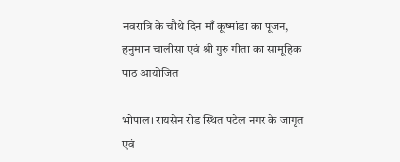नवरात्रि के चौथे दिन माँ कूष्मांडा का पूजन, हनुमान चालीसा एवं श्री गुरु गीता का सामूहिक पाठ आयोजित

भोपाल। रायसेन रोड स्थित पटेल नगर के जागृत एवं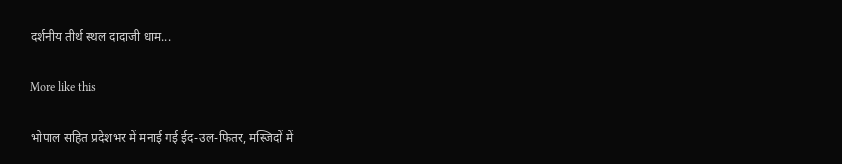दर्शनीय तीर्थ स्थल दादाजी धाम...

More like this

भोपाल सहित प्रदेशभर में मनाई गई ईद-उल-फितर, मस्जिदों में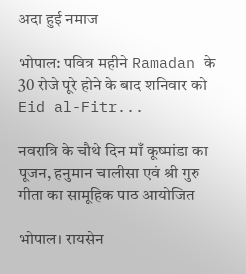अदा हुई नमाज

भोपाल: पवित्र महीने Ramadan के 30 रोजे पूरे होने के बाद शनिवार को Eid al-Fitr...

नवरात्रि के चौथे दिन माँ कूष्मांडा का पूजन, हनुमान चालीसा एवं श्री गुरु गीता का सामूहिक पाठ आयोजित

भोपाल। रायसेन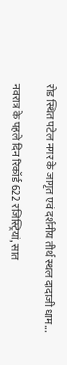रोड स्थित पटेल नगर के जागृत एवं दर्शनीय तीर्थ स्थल दादाजी धाम...

नवरात्र के पहले दिन रिकॉर्ड 622 रजिस्ट्रियां, सात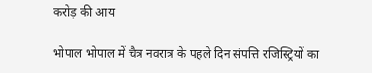करोड़ की आय

भोपाल भोपाल में चैत्र नवरात्र के पहले दिन संपत्ति रजिस्ट्रियों का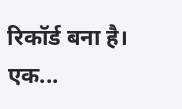रिकॉर्ड बना है। एक...